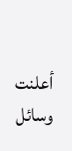أعلنت وسائل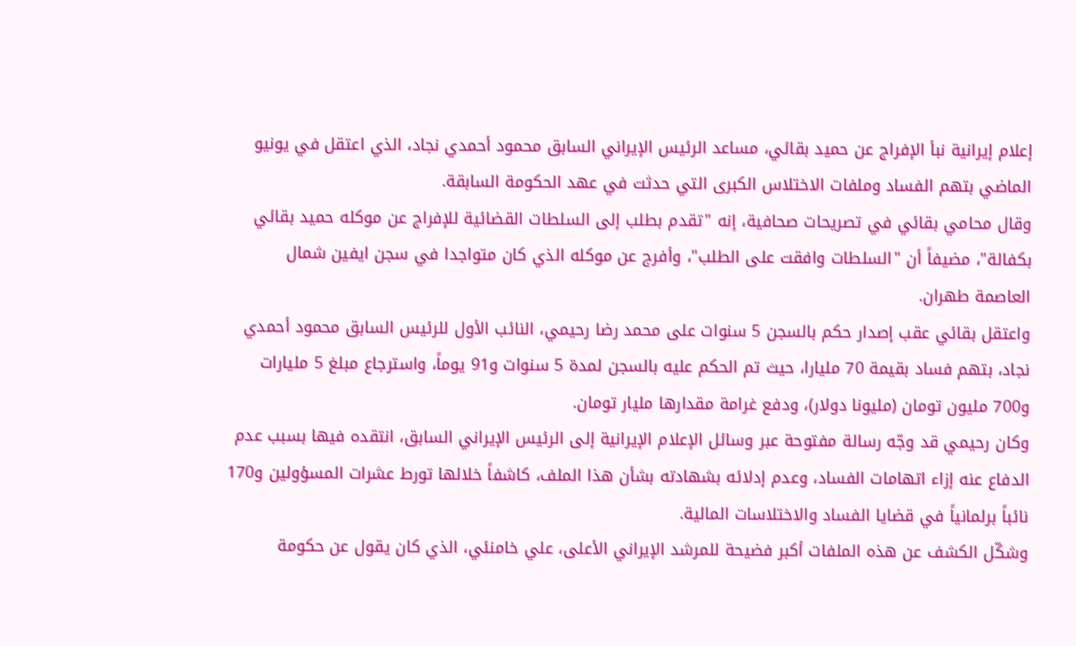إعلام إيرانية نبأ الإفراج عن حميد بقائي، مساعد الرئيس الإيراني السابق محمود أحمدي نجاد، الذي اعتقل في يونيو الماضي بتهم الفساد وملفات الاختلاس الكبرى التي حدثت في عهد الحكومة السابقة.
وقال محامي بقائي في تصريحات صحافية، إنه "تقدم بطلب إلى السلطات القضائية للإفراج عن موكله حميد بقائي بكفالة"، مضيفاً أن "السلطات وافقت على الطلب"، وأفرج عن موكله الذي كان متواجدا في سجن ايفين شمال العاصمة طهران.
واعتقل بقائي عقب إصدار حكم بالسجن 5 سنوات على محمد رضا رحيمي، النائب الأول للرئيس السابق محمود أحمدي نجاد، بتهم فساد بقيمة 70 مليارا، حيث تم الحكم عليه بالسجن لمدة 5 سنوات و91 يوماً، واسترجاع مبلغ 5 مليارات و700 مليون تومان (مليونا دولار)، ودفع غرامة مقدارها مليار تومان.
وكان رحيمي قد وجّه رسالة مفتوحة عبر وسائل الإعلام الإيرانية إلى الرئيس الإيراني السابق، انتقده فيها بسبب عدم الدفاع عنه إزاء اتهامات الفساد، وعدم إدلائه بشهادته بشأن هذا الملف، كاشفاً خلالها تورط عشرات المسؤولين و170 نائباً برلمانياً في قضايا الفساد والاختلاسات المالية.
وشكّل الكشف عن هذه الملفات أكبر فضيحة للمرشد الإيراني الأعلى، علي خامنئي، الذي كان يقول عن حكومة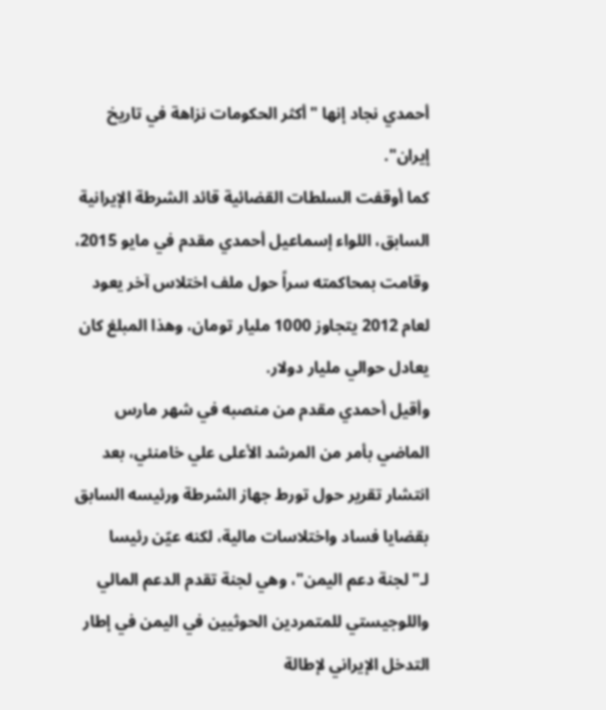أحمدي نجاد إنها "أكثر الحكومات نزاهة في تاريخ إيران".
كما أوقفت السلطات القضائية قائد الشرطة الإيرانية السابق، اللواء إسماعيل أحمدي مقدم في مايو 2015، وقامت بمحاكمته سراً حول ملف اختلاس آخر يعود لعام 2012 يتجاوز 1000 مليار تومان، وهذا المبلغ كان يعادل حوالي مليار دولار.
وأقيل أحمدي مقدم من منصبه في شهر مارس الماضي بأمر من المرشد الأعلى علي خامنئي، بعد انتشار تقرير حول تورط جهاز الشرطة ورئيسه السابق بقضايا فساد واختلاسات مالية، لكنه عيّن رئيسا لـ"لجنة دعم اليمن"، وهي لجنة تقدم الدعم المالي واللوجيستي للمتمردين الحوثيين في اليمن في إطار التدخل الإيراني لإطالة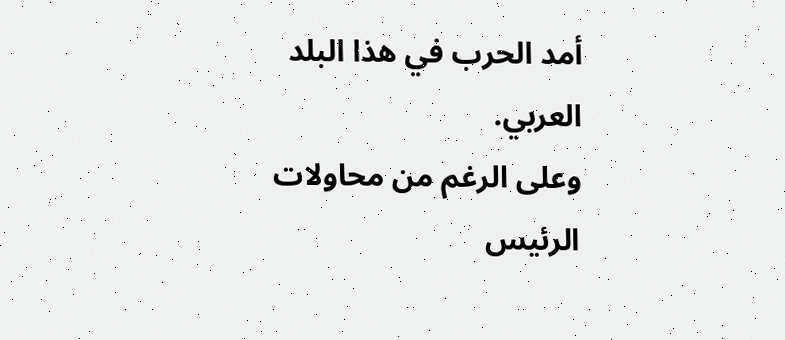أمد الحرب في هذا البلد العربي.
وعلى الرغم من محاولات الرئيس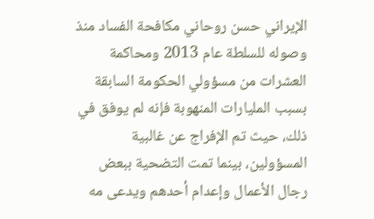الإيراني حسن روحاني مكافحة الفساد منذ وصوله للسلطة عام 2013 ومحاكمة العشرات من مسؤولي الحكومة السابقة بسبب المليارات المنهوبة فإنه لم يوفق في ذلك، حيث تم الإفراج عن غالبية المسؤولين، بينما تمت التضحية ببعض رجال الأعمال وإعدام أحدهم ويدعى مه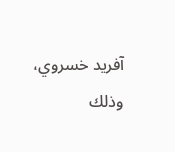آفريد خسروي، وذلك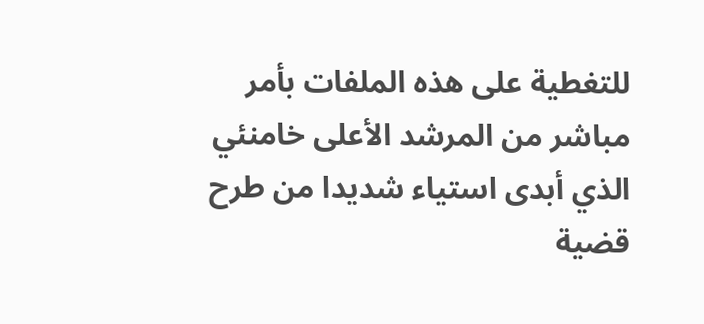للتغطية على هذه الملفات بأمر مباشر من المرشد الأعلى خامنئي الذي أبدى استياء شديدا من طرح قضية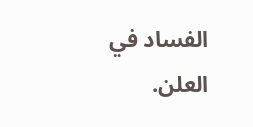الفساد في العلن.